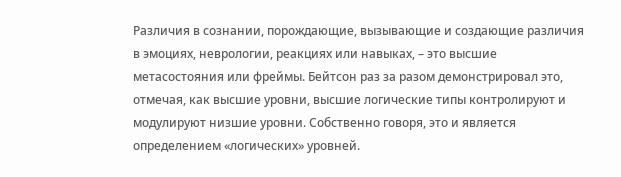Различия в сознании, порождающие, вызывающие и создающие различия в эмоциях, неврологии, реакциях или навыках, – это высшие метасостояния или фреймы. Бейтсон раз за разом демонстрировал это, отмечая, как высшие уровни, высшие логические типы контролируют и модулируют низшие уровни. Собственно говоря, это и является определением «логических» уровней.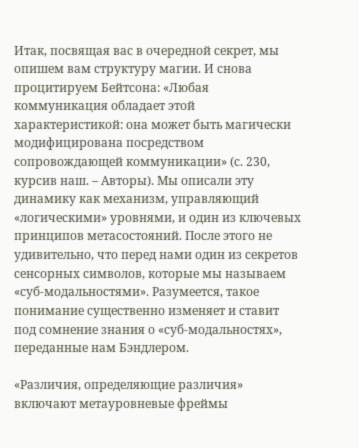Итак, посвящая вас в очередной секрет, мы опишем вам структуру магии. И снова процитируем Бейтсона: «Любая коммуникация обладает этой характеристикой: она может быть магически модифицирована посредством сопровождающей коммуникации» (с. 230, курсив наш. – Авторы). Мы описали эту динамику как механизм, управляющий «логическими» уровнями, и один из ключевых принципов метасостояний. После этого не удивительно, что перед нами один из секретов сенсорных символов, которые мы называем «суб-модальностями». Разумеется, такое понимание существенно изменяет и ставит под сомнение знания о «суб-модальностях», переданные нам Бэндлером.

«Различия, определяющие различия» включают метауровневые фреймы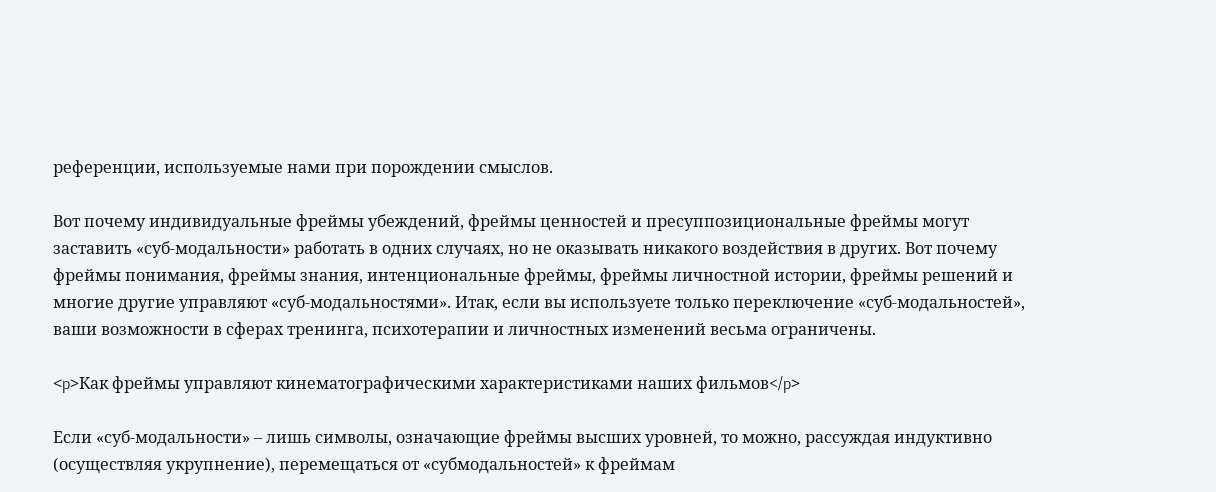референции, используемые нами при порождении смыслов.

Вот почему индивидуальные фреймы убеждений, фреймы ценностей и пресуппозициональные фреймы могут заставить «суб-модальности» работать в одних случаях, но не оказывать никакого воздействия в других. Вот почему фреймы понимания, фреймы знания, интенциональные фреймы, фреймы личностной истории, фреймы решений и многие другие управляют «суб-модальностями». Итак, если вы используете только переключение «суб-модальностей», ваши возможности в сферах тренинга, психотерапии и личностных изменений весьма ограничены.

<p>Как фреймы управляют кинематографическими характеристиками наших фильмов</p>

Если «суб-модальности» – лишь символы, означающие фреймы высших уровней, то можно, рассуждая индуктивно (осуществляя укрупнение), перемещаться от «субмодальностей» к фреймам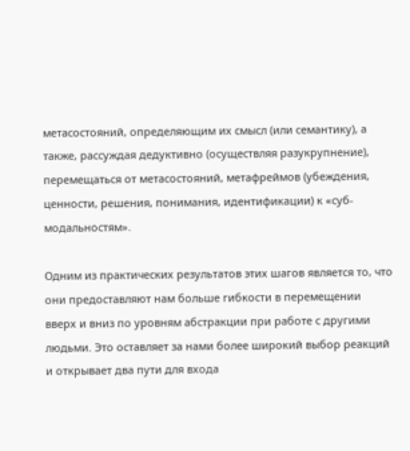метасостояний, определяющим их смысл (или семантику), а также, рассуждая дедуктивно (осуществляя разукрупнение), перемещаться от метасостояний, метафреймов (убеждения, ценности, решения, понимания, идентификации) к «суб-модальностям».

Одним из практических результатов этих шагов является то, что они предоставляют нам больше гибкости в перемещении вверх и вниз по уровням абстракции при работе с другими людьми. Это оставляет за нами более широкий выбор реакций и открывает два пути для входа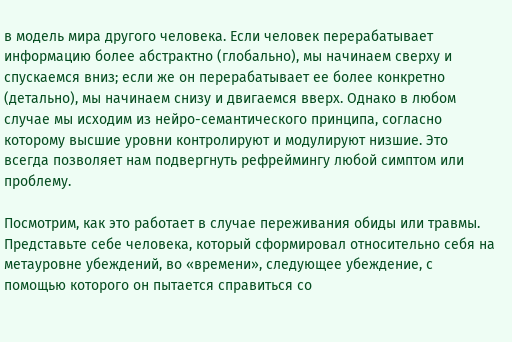в модель мира другого человека. Если человек перерабатывает информацию более абстрактно (глобально), мы начинаем сверху и спускаемся вниз; если же он перерабатывает ее более конкретно (детально), мы начинаем снизу и двигаемся вверх. Однако в любом случае мы исходим из нейро-семантического принципа, согласно которому высшие уровни контролируют и модулируют низшие. Это всегда позволяет нам подвергнуть рефреймингу любой симптом или проблему.

Посмотрим, как это работает в случае переживания обиды или травмы. Представьте себе человека, который сформировал относительно себя на метауровне убеждений, во «времени», следующее убеждение, с помощью которого он пытается справиться со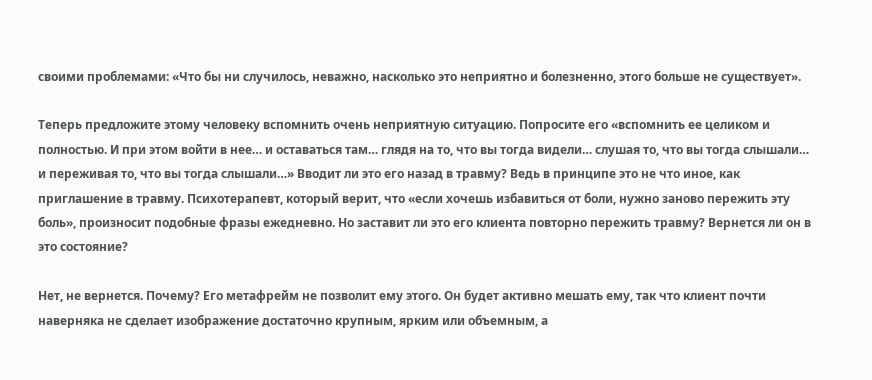своими проблемами: «Что бы ни случилось, неважно, насколько это неприятно и болезненно, этого больше не существует».

Теперь предложите этому человеку вспомнить очень неприятную ситуацию. Попросите его «вспомнить ее целиком и полностью. И при этом войти в нее… и оставаться там… глядя на то, что вы тогда видели… слушая то, что вы тогда слышали… и переживая то, что вы тогда слышали…» Вводит ли это его назад в травму? Ведь в принципе это не что иное, как приглашение в травму. Психотерапевт, который верит, что «если хочешь избавиться от боли, нужно заново пережить эту боль», произносит подобные фразы ежедневно. Но заставит ли это его клиента повторно пережить травму? Вернется ли он в это состояние?

Нет, не вернется. Почему? Его метафрейм не позволит ему этого. Он будет активно мешать ему, так что клиент почти наверняка не сделает изображение достаточно крупным, ярким или объемным, а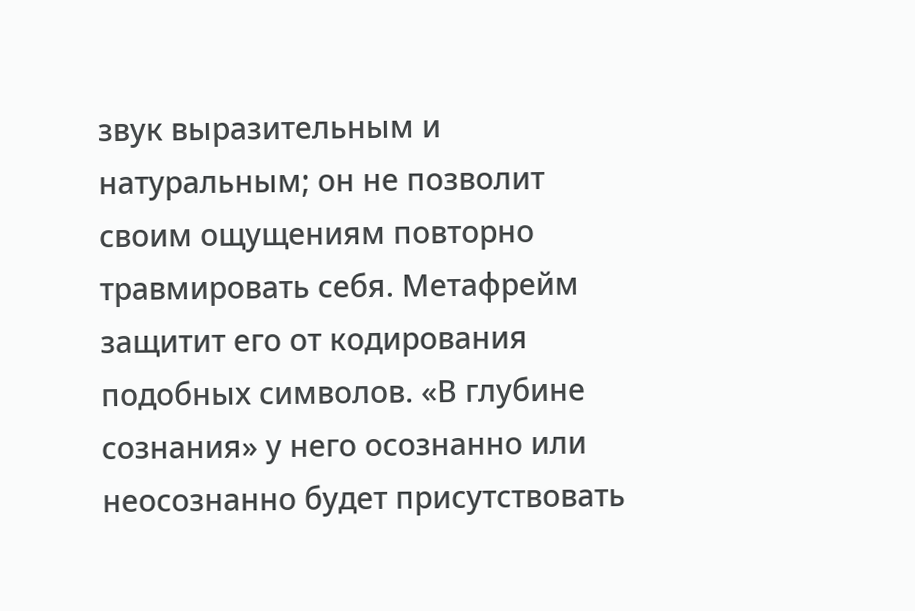звук выразительным и натуральным; он не позволит своим ощущениям повторно травмировать себя. Метафрейм защитит его от кодирования подобных символов. «В глубине сознания» у него осознанно или неосознанно будет присутствовать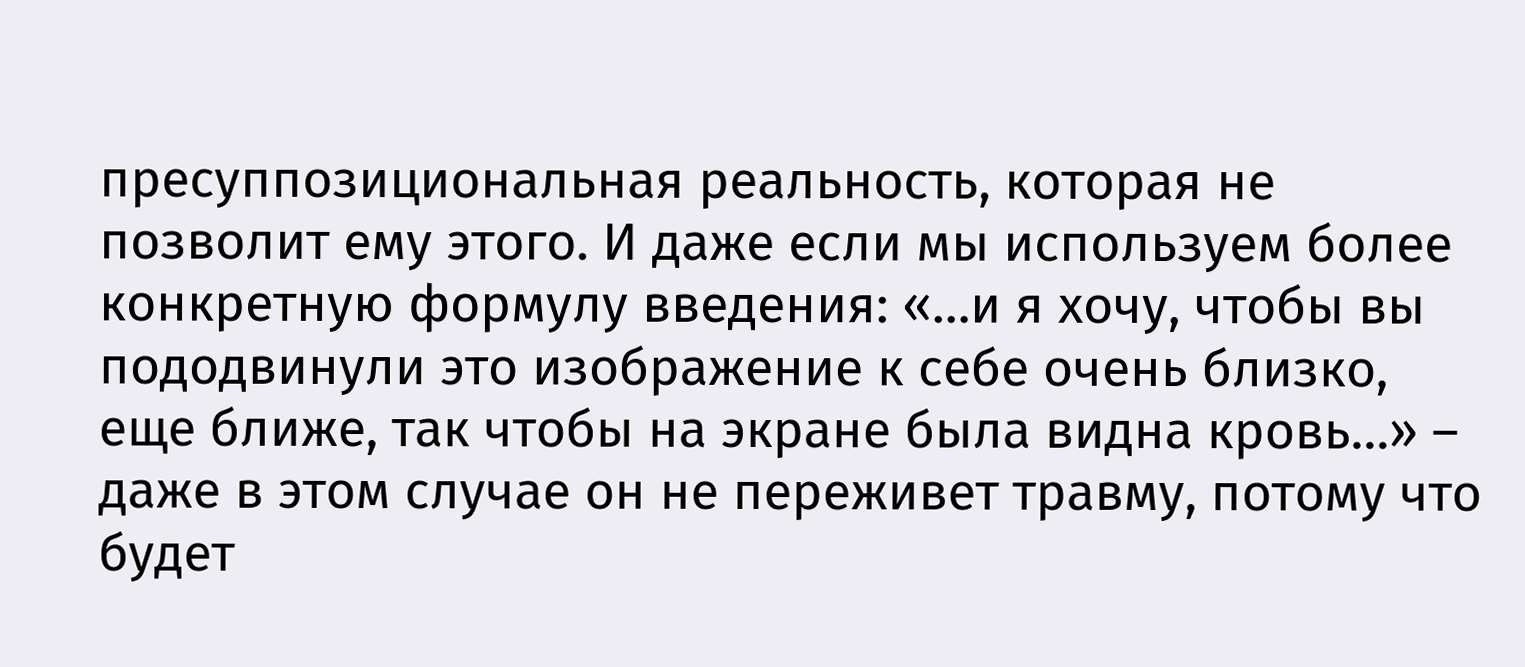пресуппозициональная реальность, которая не позволит ему этого. И даже если мы используем более конкретную формулу введения: «…и я хочу, чтобы вы пододвинули это изображение к себе очень близко, еще ближе, так чтобы на экране была видна кровь…» – даже в этом случае он не переживет травму, потому что будет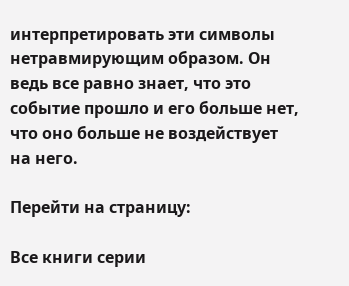интерпретировать эти символы нетравмирующим образом. Он ведь все равно знает, что это событие прошло и его больше нет, что оно больше не воздействует на него.

Перейти на страницу:

Все книги серии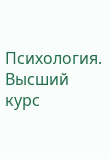Психология. Высший курс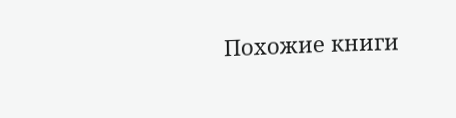Похожие книги